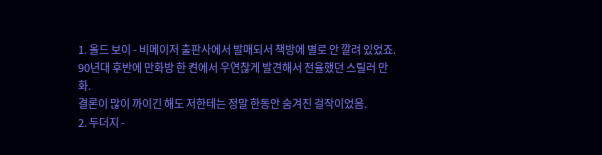1. 올드 보이 - 비메이저 출판사에서 발매되서 책방에 별로 안 깔려 있었죠.
90년대 후반에 만화방 한 켠에서 우연찮게 발견해서 전율했던 스릴러 만화.
결론이 많이 까이긴 해도 저한테는 정말 한동안 숨겨진 걸작이었음.
2. 두더지 -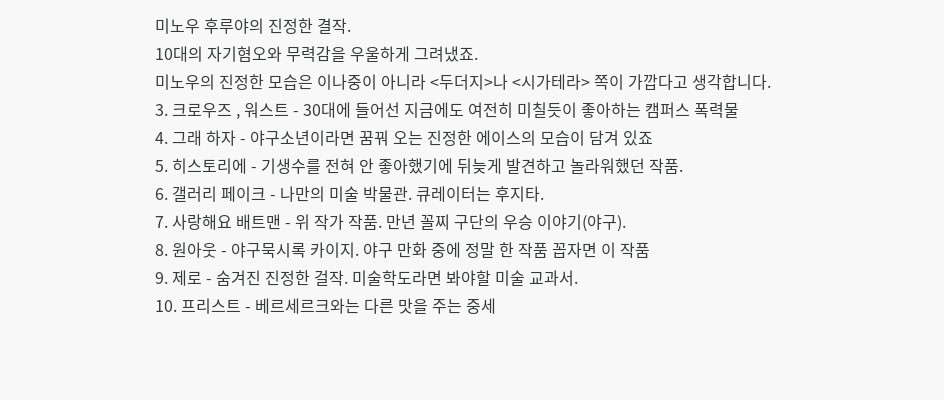미노우 후루야의 진정한 결작.
10대의 자기혐오와 무력감을 우울하게 그려냈죠.
미노우의 진정한 모습은 이나중이 아니라 <두더지>나 <시가테라> 쪽이 가깝다고 생각합니다.
3. 크로우즈 , 워스트 - 30대에 들어선 지금에도 여전히 미칠듯이 좋아하는 캠퍼스 폭력물
4. 그래 하자 - 야구소년이라면 꿈꿔 오는 진정한 에이스의 모습이 담겨 있죠
5. 히스토리에 - 기생수를 전혀 안 좋아했기에 뒤늦게 발견하고 놀라워했던 작품.
6. 갤러리 페이크 - 나만의 미술 박물관. 큐레이터는 후지타.
7. 사랑해요 배트맨 - 위 작가 작품. 만년 꼴찌 구단의 우승 이야기(야구).
8. 원아웃 - 야구묵시록 카이지. 야구 만화 중에 정말 한 작품 꼽자면 이 작품
9. 제로 - 숨겨진 진정한 걸작. 미술학도라면 봐야할 미술 교과서.
10. 프리스트 - 베르세르크와는 다른 맛을 주는 중세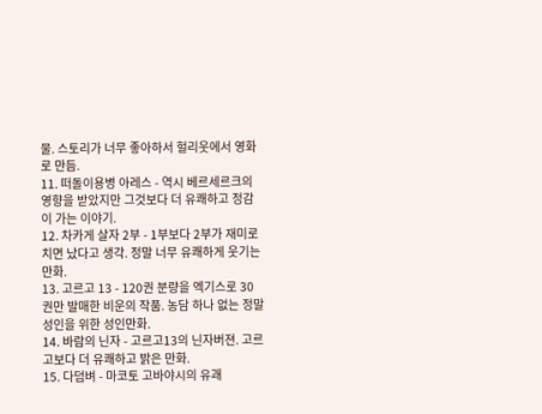물. 스토리가 너무 좋아하서 헐리웃에서 영화로 만듬.
11. 떠돌이용병 아레스 - 역시 베르세르크의 영향을 받았지만 그것보다 더 유쾌하고 정감이 가는 이야기.
12. 차카게 살자 2부 - 1부보다 2부가 재미로 치면 났다고 생각. 정말 너무 유쾌하게 웃기는 만화.
13. 고르고 13 - 120권 분량을 엑기스로 30권만 발매한 비운의 작품. 농담 하나 없는 정말 성인을 위한 성인만화.
14. 바람의 닌자 - 고르고13의 닌자버젼. 고르고보다 더 유쾌하고 밝은 만화.
15. 다덤벼 - 마코토 고바야시의 유괘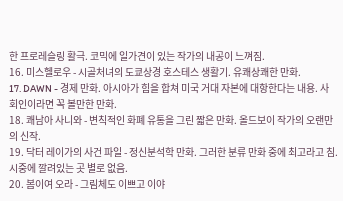한 프로레슬링 활극. 코믹에 일가견이 있는 작가의 내공이 느껴짐.
16. 미스헬로우 - 시골처녀의 도쿄상경 호스테스 생활기. 유쾌상쾌한 만화.
17. DAWN - 경제 만화. 아시아가 힘을 합쳐 미국 거대 자본에 대항한다는 내용. 사회인이라면 꼭 볼만한 만화.
18. 쾌남아 사니와 - 변칙적인 화폐 유통을 그린 짧은 만화. 올드보이 작가의 오랜만의 신작.
19. 닥터 레이가의 사건 파일 - 정신분석학 만화. 그러한 분류 만화 중에 최고라고 침. 시중에 깔려있는 곳 별로 없음.
20. 봄이여 오라 - 그림체도 이쁘고 이야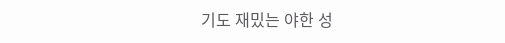기도 재밌는 야한 성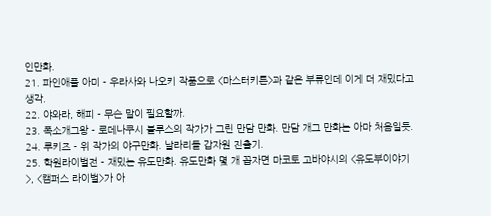인만화.
21. 파인애플 아미 - 우라사와 나오키 작품으로 <마스터키튼>과 같은 부류인데 이게 더 재밌다고 생각.
22. 야와라, 해피 - 무슨 말이 필요할까.
23. 폭소개그왕 - 로데나쿠시 블루스의 작가가 그린 만담 만화. 만담 개그 만화는 아마 처음일듯.
24. 루키즈 - 위 작가의 야구만화. 날라리들 갑자원 진출기.
25. 학원라이벌전 - 재밌는 유도만화. 유도만화 몇 개 꼽자면 마코토 고바야시의 <유도부이야기>, <캠퍼스 라이벌>가 아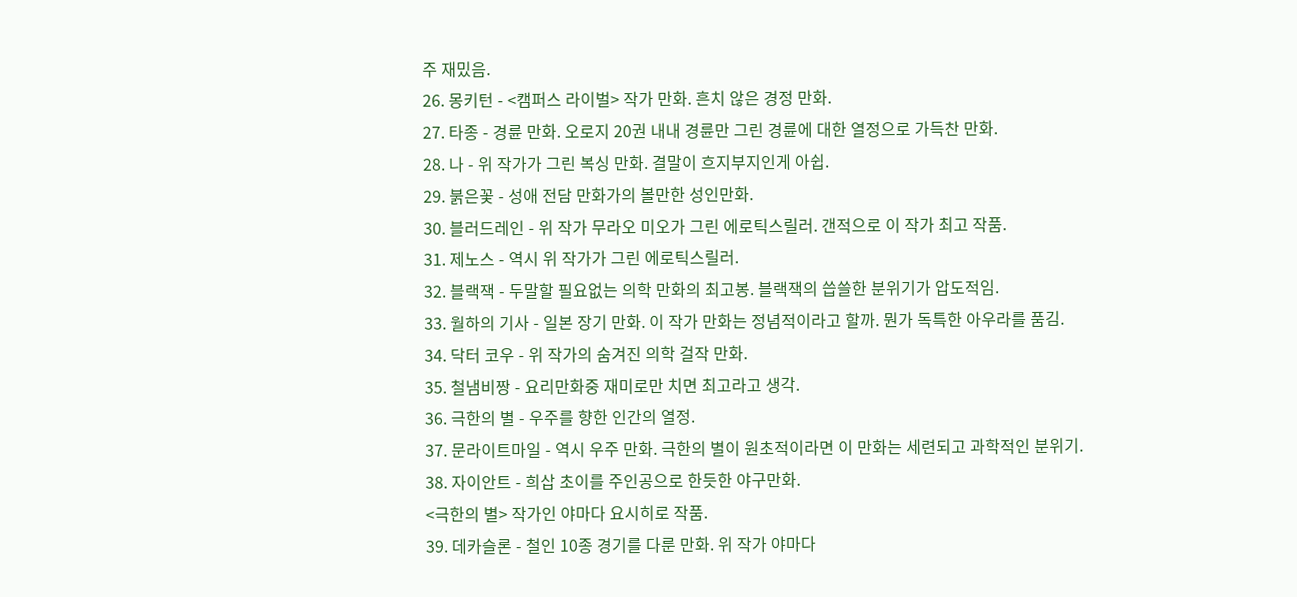주 재밌음.
26. 몽키턴 - <캠퍼스 라이벌> 작가 만화. 흔치 않은 경정 만화.
27. 타종 - 경륜 만화. 오로지 20권 내내 경륜만 그린 경륜에 대한 열정으로 가득찬 만화.
28. 나 - 위 작가가 그린 복싱 만화. 결말이 흐지부지인게 아쉽.
29. 붉은꽃 - 성애 전담 만화가의 볼만한 성인만화.
30. 블러드레인 - 위 작가 무라오 미오가 그린 에로틱스릴러. 갠적으로 이 작가 최고 작품.
31. 제노스 - 역시 위 작가가 그린 에로틱스릴러.
32. 블랙잭 - 두말할 필요없는 의학 만화의 최고봉. 블랙잭의 씁쓸한 분위기가 압도적임.
33. 월하의 기사 - 일본 장기 만화. 이 작가 만화는 정념적이라고 할까. 뭔가 독특한 아우라를 품김.
34. 닥터 코우 - 위 작가의 숨겨진 의학 걸작 만화.
35. 철냄비짱 - 요리만화중 재미로만 치면 최고라고 생각.
36. 극한의 별 - 우주를 향한 인간의 열정.
37. 문라이트마일 - 역시 우주 만화. 극한의 별이 원초적이라면 이 만화는 세련되고 과학적인 분위기.
38. 자이안트 - 희삽 초이를 주인공으로 한듯한 야구만화.
<극한의 별> 작가인 야마다 요시히로 작품.
39. 데카슬론 - 철인 10종 경기를 다룬 만화. 위 작가 야마다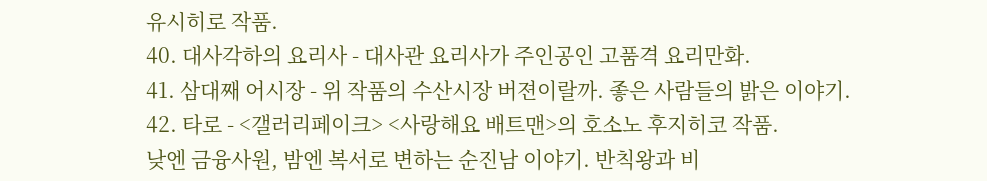유시히로 작품.
40. 대사각하의 요리사 - 대사관 요리사가 주인공인 고품격 요리만화.
41. 삼대째 어시장 - 위 작품의 수산시장 버젼이랄까. 좋은 사람들의 밝은 이야기.
42. 타로 - <갤러리페이크> <사랑해요 배트맨>의 호소노 후지히코 작품.
낮엔 금융사원, 밤엔 복서로 변하는 순진남 이야기. 반칙왕과 비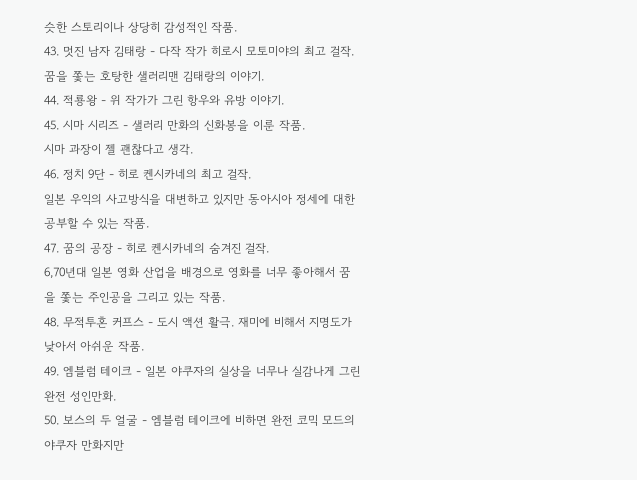슷한 스토리이나 상당히 감성적인 작품.
43. 멋진 남자 김태랑 - 다작 작가 히로시 모토미야의 최고 걸작. 꿈을 쫓는 호탕한 샐러리맨 김태랑의 이야기.
44. 적룡왕 - 위 작가가 그린 항우와 유방 이야기.
45. 시마 시리즈 - 샐러리 만화의 신화봉을 이룬 작품.
시마 과장이 젤 괜찮다고 생각.
46. 정치 9단 - 히로 켄시카네의 최고 걸작.
일본 우익의 사고방식을 대변하고 있지만 동아시아 정세에 대한 공부할 수 있는 작품.
47. 꿈의 공장 - 히로 켄시카네의 숨겨진 걸작.
6,70년대 일본 영화 산업을 배경으로 영화를 너무 좋아해서 꿈을 쫓는 주인공을 그리고 있는 작품.
48. 무적투혼 커프스 - 도시 액션 활극. 재미에 비해서 지명도가 낮아서 아쉬운 작품.
49. 엠블럼 테이크 - 일본 야쿠자의 실상을 너무나 실감나게 그린 완전 성인만화.
50. 보스의 두 얼굴 - 엠블럼 테이크에 비하면 완전 코믹 모드의 야쿠자 만화지만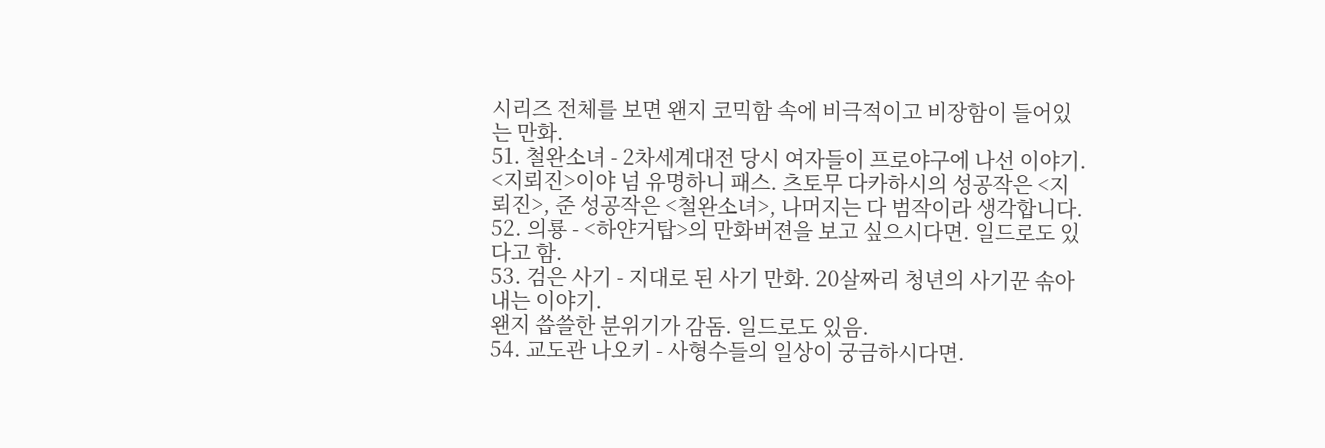시리즈 전체를 보면 왠지 코믹함 속에 비극적이고 비장함이 들어있는 만화.
51. 철완소녀 - 2차세계대전 당시 여자들이 프로야구에 나선 이야기.
<지뢰진>이야 넘 유명하니 패스. 츠토무 다카하시의 성공작은 <지뢰진>, 준 성공작은 <철완소녀>, 나머지는 다 범작이라 생각합니다.
52. 의룡 - <하얀거탑>의 만화버젼을 보고 싶으시다면. 일드로도 있다고 함.
53. 검은 사기 - 지대로 된 사기 만화. 20살짜리 청년의 사기꾼 솎아내는 이야기.
왠지 씁쓸한 분위기가 감돔. 일드로도 있음.
54. 교도관 나오키 - 사형수들의 일상이 궁금하시다면.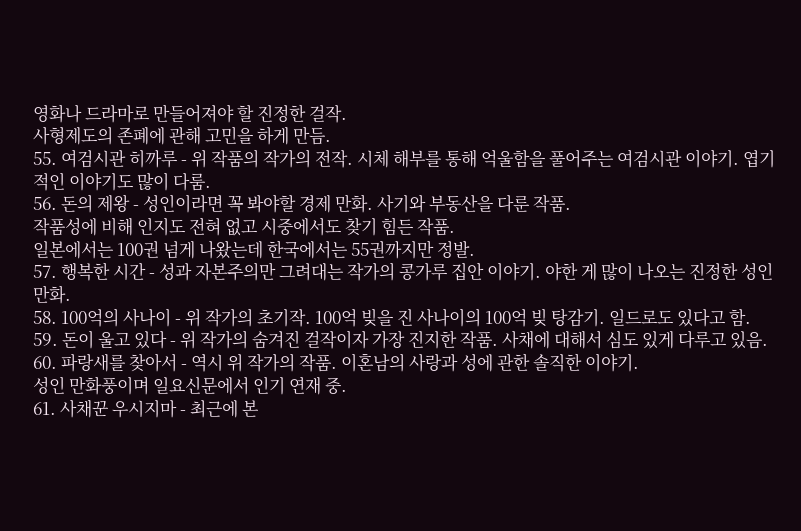영화나 드라마로 만들어져야 할 진정한 걸작.
사형제도의 존폐에 관해 고민을 하게 만듬.
55. 여검시관 히까루 - 위 작품의 작가의 전작. 시체 해부를 통해 억울함을 풀어주는 여검시관 이야기. 엽기적인 이야기도 많이 다룸.
56. 돈의 제왕 - 성인이라면 꼭 봐야할 경제 만화. 사기와 부동산을 다룬 작품.
작품성에 비해 인지도 전혀 없고 시중에서도 찾기 힘든 작품.
일본에서는 100권 넘게 나왔는데 한국에서는 55권까지만 정발.
57. 행복한 시간 - 성과 자본주의만 그려대는 작가의 콩가루 집안 이야기. 야한 게 많이 나오는 진정한 성인 만화.
58. 100억의 사나이 - 위 작가의 초기작. 100억 빚을 진 사나이의 100억 빚 탕감기. 일드로도 있다고 함.
59. 돈이 울고 있다 - 위 작가의 숨겨진 걸작이자 가장 진지한 작품. 사채에 대해서 심도 있게 다루고 있음.
60. 파랑새를 찾아서 - 역시 위 작가의 작품. 이혼남의 사랑과 성에 관한 솔직한 이야기.
성인 만화풍이며 일요신문에서 인기 연재 중.
61. 사채꾼 우시지마 - 최근에 본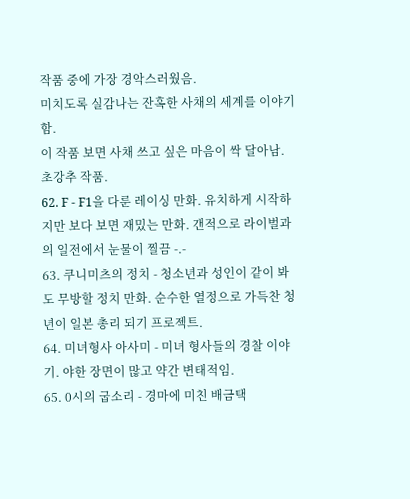작품 중에 가장 경악스러웠음.
미치도록 실감나는 잔혹한 사채의 세계를 이야기함.
이 작품 보면 사채 쓰고 싶은 마음이 싹 달아남. 초강추 작품.
62. F - F1을 다룬 레이싱 만화. 유치하게 시작하지만 보다 보면 재밌는 만화. 갠적으로 라이벌과의 일전에서 눈물이 찔끔 -.-
63. 쿠니미츠의 정치 - 청소년과 성인이 같이 봐도 무방할 정치 만화. 순수한 열정으로 가득찬 청년이 일본 총리 되기 프로젝트.
64. 미녀형사 아사미 - 미녀 형사들의 경찰 이야기. 야한 장면이 많고 약간 변태적임.
65. 0시의 굽소리 - 경마에 미친 배금택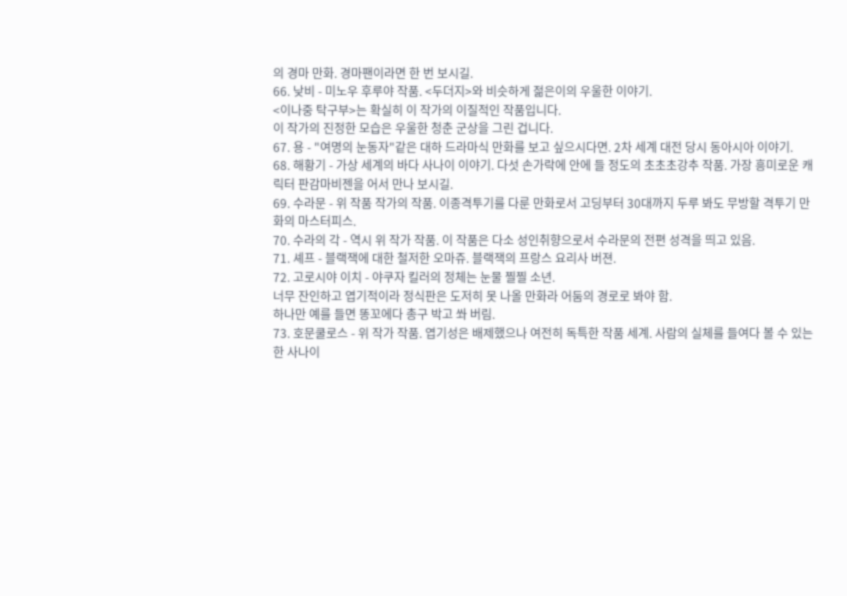의 경마 만화. 경마팬이라면 한 번 보시길.
66. 낮비 - 미노우 후루야 작품. <두더지>와 비슷하게 젊은이의 우울한 이야기.
<이나중 탁구부>는 확실히 이 작가의 이질적인 작품입니다.
이 작가의 진정한 모습은 우울한 청춘 군상을 그린 겁니다.
67. 용 - "여명의 눈동자"같은 대하 드라마식 만화를 보고 싶으시다면. 2차 세계 대전 당시 동아시아 이야기.
68. 해황기 - 가상 세계의 바다 사나이 이야기. 다섯 손가락에 안에 들 정도의 초초초강추 작품. 가장 흥미로운 캐릭터 판감마비젠을 어서 만나 보시길.
69. 수라문 - 위 작품 작가의 작품. 이종격투기를 다룬 만화로서 고딩부터 30대까지 두루 봐도 무방할 격투기 만화의 마스터피스.
70. 수라의 각 - 역시 위 작가 작품. 이 작품은 다소 성인취향으로서 수라문의 전편 성격을 띄고 있음.
71. 셰프 - 블랙잭에 대한 철저한 오마쥬. 블랙잭의 프랑스 요리사 버젼.
72. 고로시야 이치 - 야쿠자 킬러의 정체는 눈물 찔찔 소년.
너무 잔인하고 엽기적이라 정식판은 도저히 못 나올 만화라 어둠의 경로로 봐야 함.
하나만 예를 들면 똥꼬에다 총구 박고 쏴 버림.
73. 호문쿨로스 - 위 작가 작품. 엽기성은 배제했으나 여전히 독특한 작품 세계. 사람의 실체를 들여다 볼 수 있는 한 사나이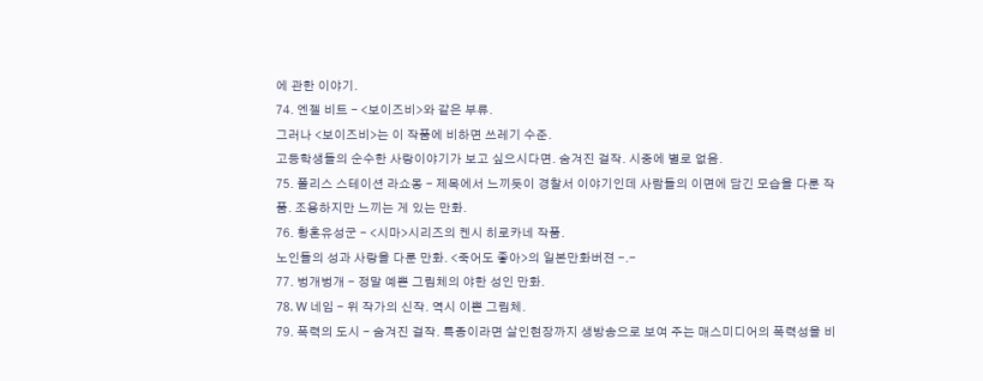에 관한 이야기.
74. 엔젤 비트 - <보이즈비>와 같은 부류.
그러나 <보이즈비>는 이 작품에 비하면 쓰레기 수준.
고등학생들의 순수한 사랑이야기가 보고 싶으시다면. 숨겨진 걸작. 시중에 별로 없음.
75. 폴리스 스테이션 라쇼몽 - 제목에서 느끼듯이 경찰서 이야기인데 사람들의 이면에 담긴 모습을 다룬 작품. 조용하지만 느끼는 게 있는 만화.
76. 황혼유성군 - <시마>시리즈의 켄시 히로카네 작품.
노인들의 성과 사랑을 다룬 만화. <죽어도 좋아>의 일본만화버젼 -.-
77. 벙개벙개 - 정말 예쁜 그림체의 야한 성인 만화.
78. W 네임 - 위 작가의 신작. 역시 이쁜 그림체.
79. 폭력의 도시 - 숨겨진 걸작. 특종이라면 살인현장까지 생방송으로 보여 주는 매스미디어의 폭력성을 비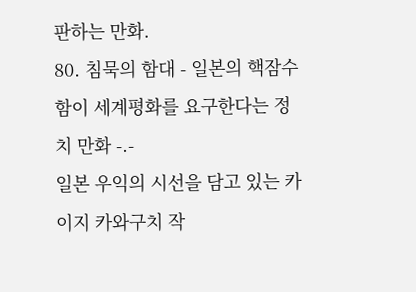판하는 만화.
80. 침묵의 함대 - 일본의 핵잠수함이 세계평화를 요구한다는 정치 만화 -.-
일본 우익의 시선을 담고 있는 카이지 카와구치 작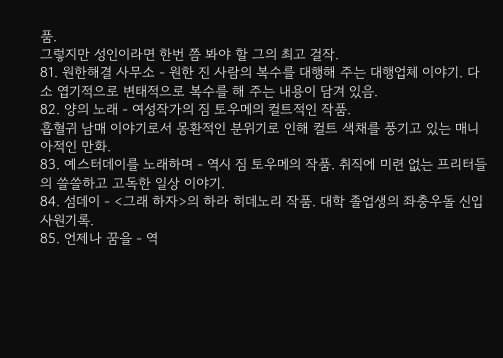품.
그렇지만 성인이라면 한번 쯤 봐야 할 그의 최고 걸작.
81. 원한해결 사무소 - 원한 진 사람의 복수를 대행해 주는 대행업체 이야기. 다소 엽기적으로 변태적으로 복수를 해 주는 내용이 담겨 있음.
82. 양의 노래 - 여성작가의 짐 토우메의 컬트적인 작품.
흡혈귀 남매 이야기로서 몽환적인 분위기로 인해 컬트 색채를 풍기고 있는 매니아적인 만화.
83. 예스터데이를 노래하며 - 역시 짐 토우메의 작품. 취직에 미련 없는 프리터들의 쓸쓸하고 고독한 일상 이야기.
84. 섬데이 - <그래 하자>의 하라 히데노리 작품. 대학 졸업생의 좌충우돌 신입사원기록.
85. 언제나 꿈을 - 역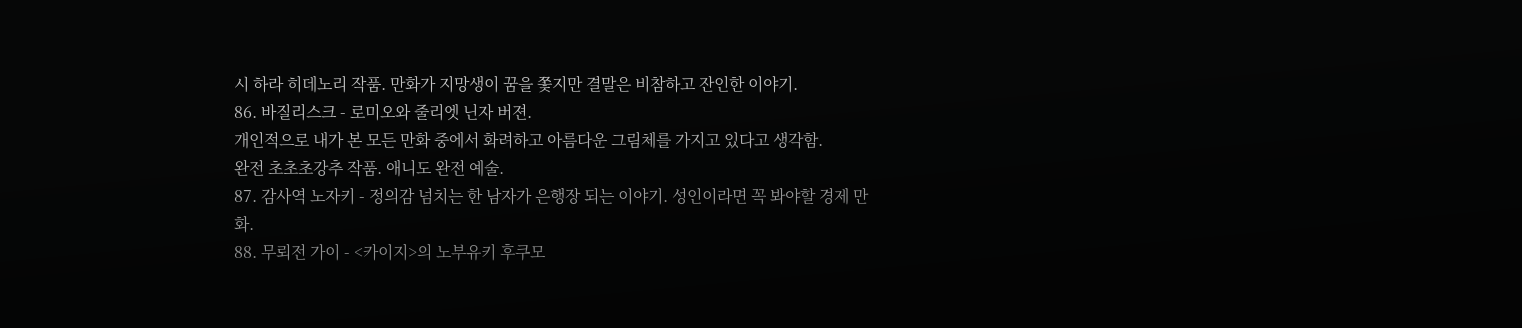시 하라 히데노리 작품. 만화가 지망생이 꿈을 쫓지만 결말은 비참하고 잔인한 이야기.
86. 바질리스크 - 로미오와 줄리엣 닌자 버젼.
개인적으로 내가 본 모든 만화 중에서 화려하고 아름다운 그림체를 가지고 있다고 생각함.
완전 초초초강추 작품. 애니도 완전 예술.
87. 감사역 노자키 - 정의감 넘치는 한 남자가 은행장 되는 이야기. 성인이라면 꼭 봐야할 경제 만화.
88. 무뢰전 가이 - <카이지>의 노부유키 후쿠모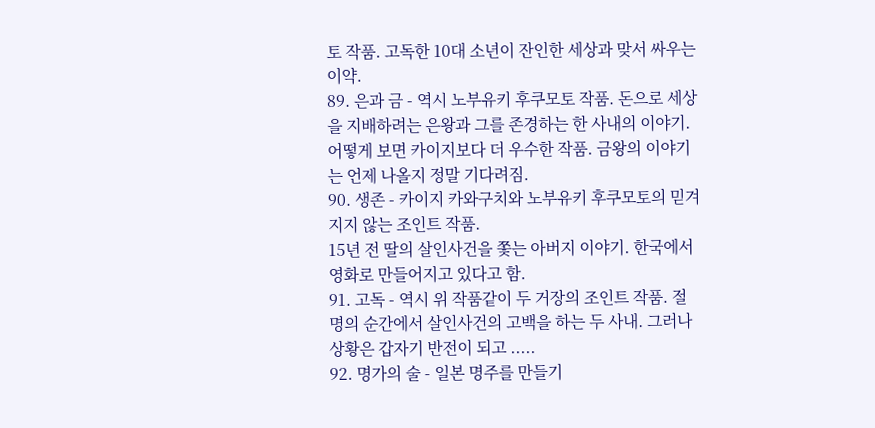토 작품. 고독한 10대 소년이 잔인한 세상과 맞서 싸우는 이약.
89. 은과 금 - 역시 노부유키 후쿠모토 작품. 돈으로 세상을 지배하려는 은왕과 그를 존경하는 한 사내의 이야기.
어떻게 보면 카이지보다 더 우수한 작품. 금왕의 이야기는 언제 나올지 정말 기다려짐.
90. 생존 - 카이지 카와구치와 노부유키 후쿠모토의 믿겨지지 않는 조인트 작품.
15년 전 딸의 살인사건을 쫓는 아버지 이야기. 한국에서 영화로 만들어지고 있다고 함.
91. 고독 - 역시 위 작품같이 두 거장의 조인트 작품. 절명의 순간에서 살인사건의 고백을 하는 두 사내. 그러나 상황은 갑자기 반전이 되고 .....
92. 명가의 술 - 일본 명주를 만들기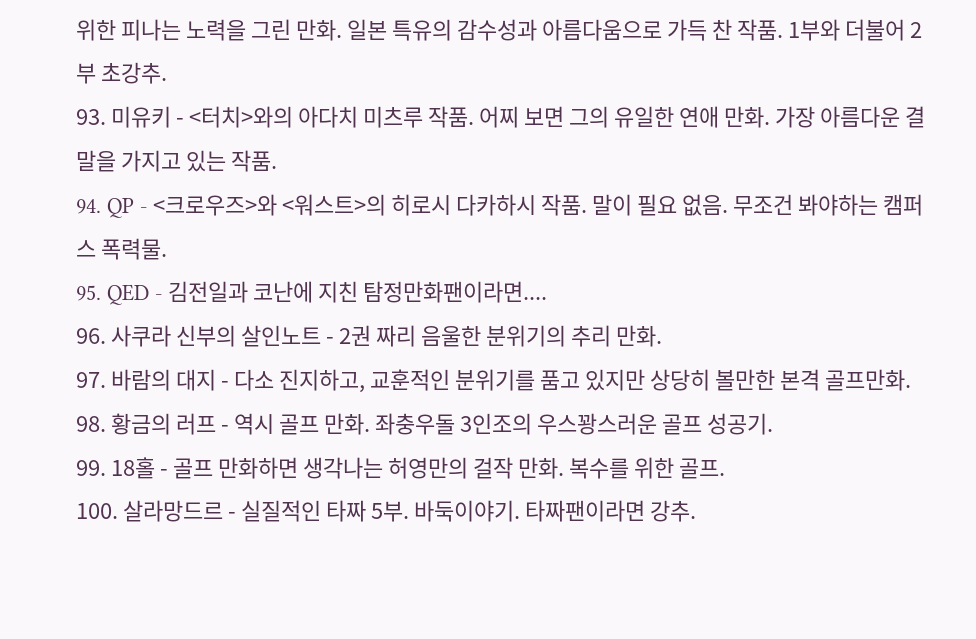위한 피나는 노력을 그린 만화. 일본 특유의 감수성과 아름다움으로 가득 찬 작품. 1부와 더불어 2부 초강추.
93. 미유키 - <터치>와의 아다치 미츠루 작품. 어찌 보면 그의 유일한 연애 만화. 가장 아름다운 결말을 가지고 있는 작품.
94. QP - <크로우즈>와 <워스트>의 히로시 다카하시 작품. 말이 필요 없음. 무조건 봐야하는 캠퍼스 폭력물.
95. QED - 김전일과 코난에 지친 탐정만화팬이라면....
96. 사쿠라 신부의 살인노트 - 2권 짜리 음울한 분위기의 추리 만화.
97. 바람의 대지 - 다소 진지하고, 교훈적인 분위기를 품고 있지만 상당히 볼만한 본격 골프만화.
98. 황금의 러프 - 역시 골프 만화. 좌충우돌 3인조의 우스꽝스러운 골프 성공기.
99. 18홀 - 골프 만화하면 생각나는 허영만의 걸작 만화. 복수를 위한 골프.
100. 살라망드르 - 실질적인 타짜 5부. 바둑이야기. 타짜팬이라면 강추.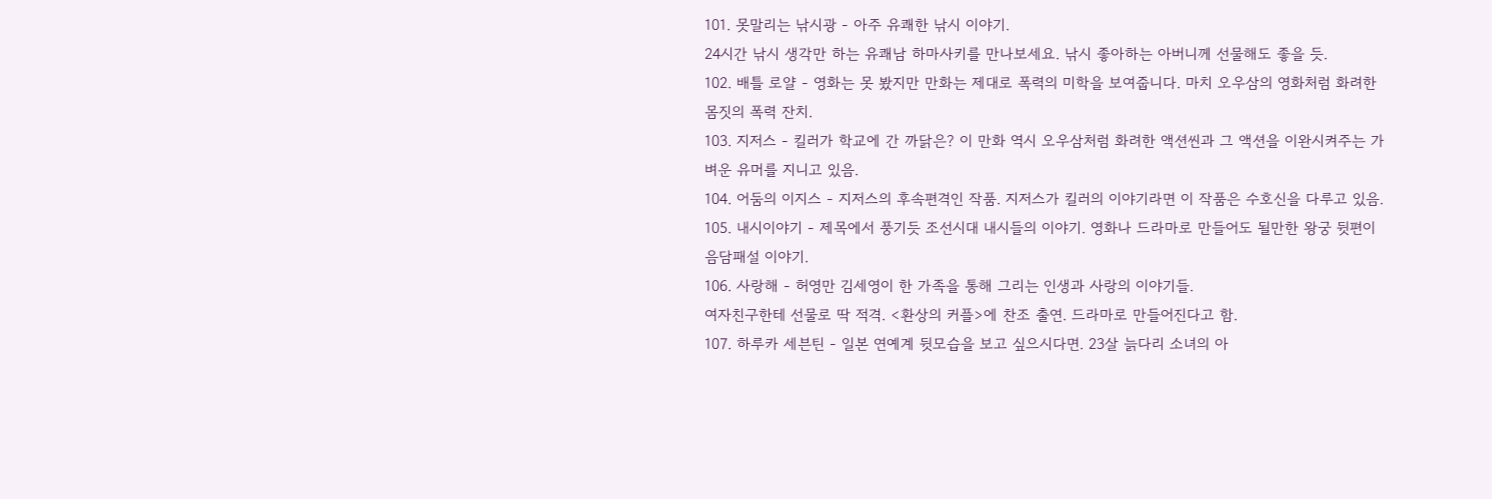101. 못말리는 낚시광 - 아주 유쾌한 낚시 이야기.
24시간 낚시 생각만 하는 유쾌남 하마사키를 만나보세요. 낚시 좋아하는 아버니께 선물해도 좋을 듯.
102. 배틀 로얄 - 영화는 못 봤지만 만화는 제대로 폭력의 미학을 보여줍니다. 마치 오우삼의 영화처럼 화려한 몸짓의 폭력 잔치.
103. 지저스 - 킬러가 학교에 간 까닭은? 이 만화 역시 오우삼처럼 화려한 액션씬과 그 액션을 이완시켜주는 가벼운 유머를 지니고 있음.
104. 어둠의 이지스 - 지저스의 후속편격인 작품. 지저스가 킬러의 이야기라면 이 작품은 수호신을 다루고 있음.
105. 내시이야기 - 제목에서 풍기듯 조선시대 내시들의 이야기. 영화나 드라마로 만들어도 될만한 왕궁 뒷편이 음담패설 이야기.
106. 사랑해 - 허영만 김세영이 한 가족을 통해 그리는 인생과 사랑의 이야기들.
여자친구한테 선물로 딱 적격. <환상의 커플>에 찬조 출연. 드라마로 만들어진다고 함.
107. 하루카 세븐틴 - 일본 연예계 뒷모습을 보고 싶으시다면. 23살 늙다리 소녀의 아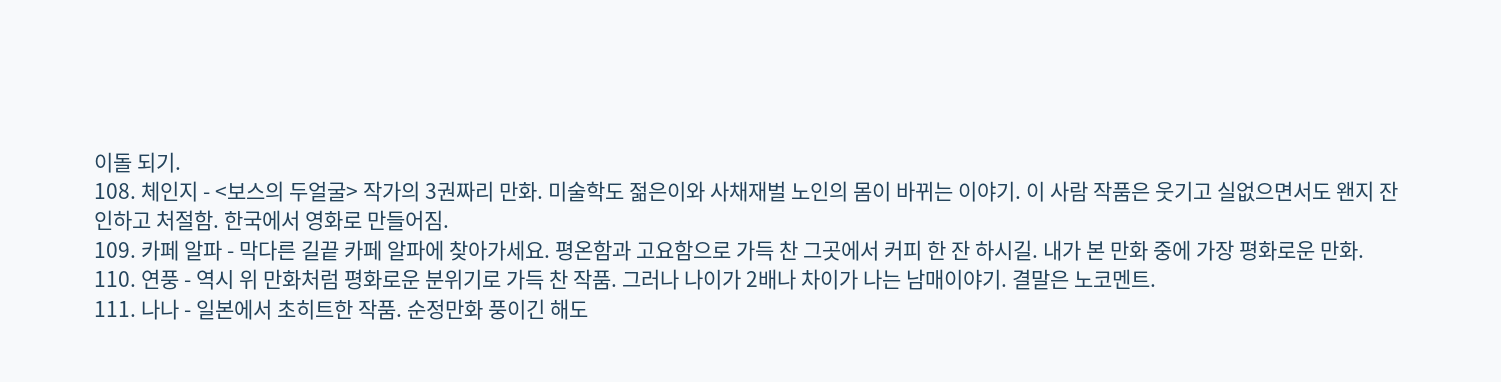이돌 되기.
108. 체인지 - <보스의 두얼굴> 작가의 3권짜리 만화. 미술학도 젊은이와 사채재벌 노인의 몸이 바뀌는 이야기. 이 사람 작품은 웃기고 실없으면서도 왠지 잔인하고 처절함. 한국에서 영화로 만들어짐.
109. 카페 알파 - 막다른 길끝 카페 알파에 찾아가세요. 평온함과 고요함으로 가득 찬 그곳에서 커피 한 잔 하시길. 내가 본 만화 중에 가장 평화로운 만화.
110. 연풍 - 역시 위 만화처럼 평화로운 분위기로 가득 찬 작품. 그러나 나이가 2배나 차이가 나는 남매이야기. 결말은 노코멘트.
111. 나나 - 일본에서 초히트한 작품. 순정만화 풍이긴 해도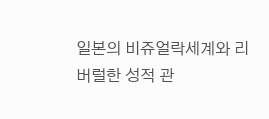일본의 비쥬얼락세계와 리버럴한 성적 관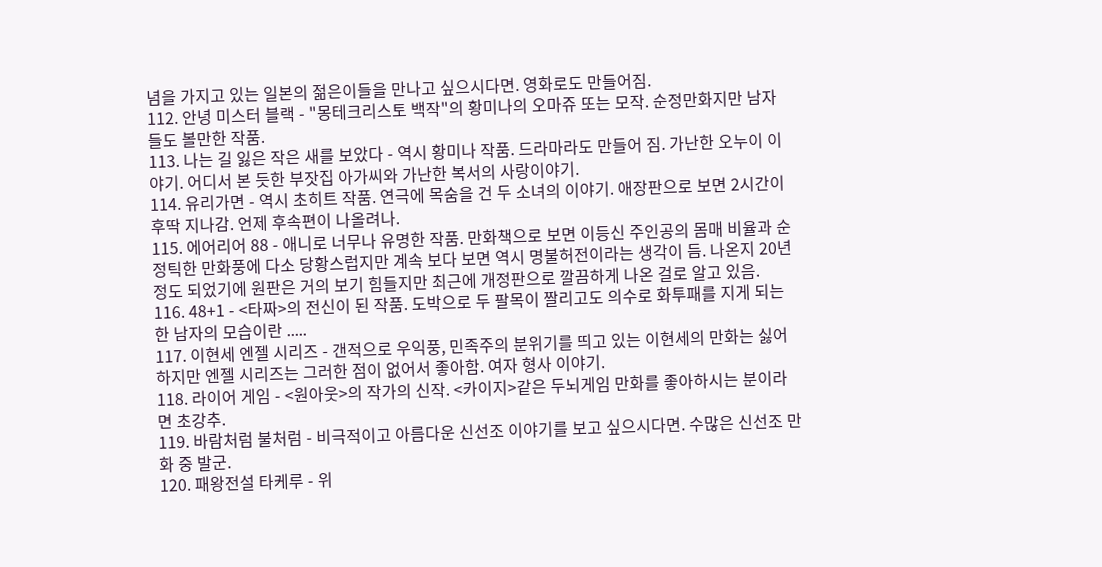념을 가지고 있는 일본의 젊은이들을 만나고 싶으시다면. 영화로도 만들어짐.
112. 안녕 미스터 블랙 - "몽테크리스토 백작"의 황미나의 오마쥬 또는 모작. 순정만화지만 남자들도 볼만한 작품.
113. 나는 길 잃은 작은 새를 보았다 - 역시 황미나 작품. 드라마라도 만들어 짐. 가난한 오누이 이야기. 어디서 본 듯한 부잣집 아가씨와 가난한 복서의 사랑이야기.
114. 유리가면 - 역시 초히트 작품. 연극에 목숨을 건 두 소녀의 이야기. 애장판으로 보면 2시간이 후딱 지나감. 언제 후속편이 나올려나.
115. 에어리어 88 - 애니로 너무나 유명한 작품. 만화책으로 보면 이등신 주인공의 몸매 비율과 순정틱한 만화풍에 다소 당황스럽지만 계속 보다 보면 역시 명불허전이라는 생각이 듬. 나온지 20년 정도 되었기에 원판은 거의 보기 힘들지만 최근에 개정판으로 깔끔하게 나온 걸로 알고 있음.
116. 48+1 - <타짜>의 전신이 된 작품. 도박으로 두 팔목이 짤리고도 의수로 화투패를 지게 되는 한 남자의 모습이란 .....
117. 이현세 엔젤 시리즈 - 갠적으로 우익풍, 민족주의 분위기를 띄고 있는 이현세의 만화는 싫어하지만 엔젤 시리즈는 그러한 점이 없어서 좋아함. 여자 형사 이야기.
118. 라이어 게임 - <원아웃>의 작가의 신작. <카이지>같은 두뇌게임 만화를 좋아하시는 분이라면 초강추.
119. 바람처럼 불처럼 - 비극적이고 아름다운 신선조 이야기를 보고 싶으시다면. 수많은 신선조 만화 중 발군.
120. 패왕전설 타케루 - 위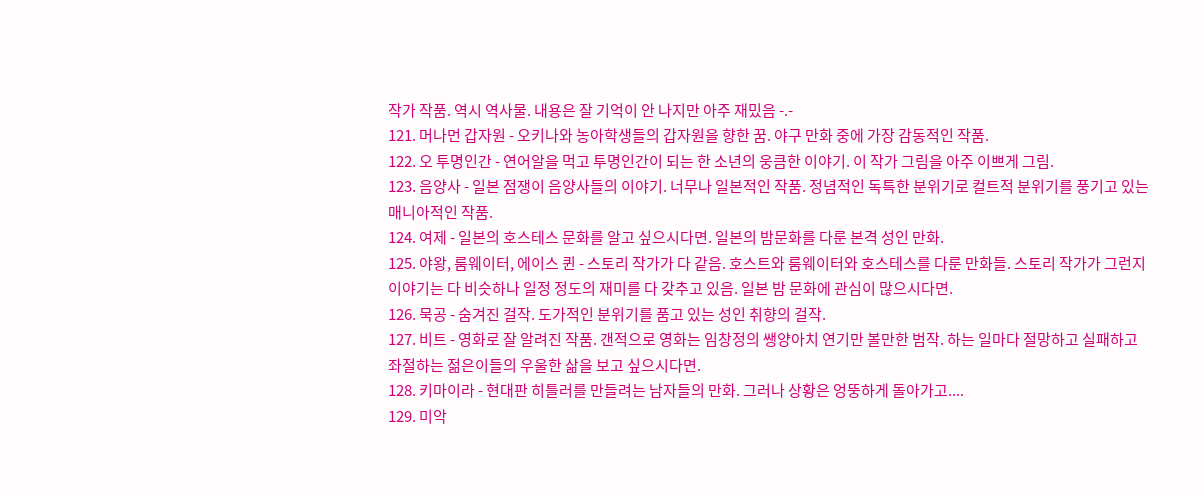작가 작품. 역시 역사물. 내용은 잘 기억이 안 나지만 아주 재밌음 -.-
121. 머나먼 갑자원 - 오키나와 농아학생들의 갑자원을 향한 꿈. 야구 만화 중에 가장 감동적인 작품.
122. 오 투명인간 - 연어알을 먹고 투명인간이 되는 한 소년의 웅큼한 이야기. 이 작가 그림을 아주 이쁘게 그림.
123. 음양사 - 일본 점쟁이 음양사들의 이야기. 너무나 일본적인 작품. 정념적인 독특한 분위기로 컬트적 분위기를 풍기고 있는 매니아적인 작품.
124. 여제 - 일본의 호스테스 문화를 알고 싶으시다면. 일본의 밤문화를 다룬 본격 성인 만화.
125. 야왕, 룸웨이터, 에이스 퀸 - 스토리 작가가 다 같음. 호스트와 룸웨이터와 호스테스를 다룬 만화들. 스토리 작가가 그런지 이야기는 다 비슷하나 일정 정도의 재미를 다 갖추고 있음. 일본 밤 문화에 관심이 많으시다면.
126. 묵공 - 숨겨진 걸작. 도가적인 분위기를 품고 있는 성인 취향의 걸작.
127. 비트 - 영화로 잘 알려진 작품. 갠적으로 영화는 임창정의 쌩양아치 연기만 볼만한 범작. 하는 일마다 절망하고 실패하고 좌절하는 젊은이들의 우울한 삶을 보고 싶으시다면.
128. 키마이라 - 현대판 히틀러를 만들려는 남자들의 만화. 그러나 상황은 엉뚱하게 돌아가고....
129. 미악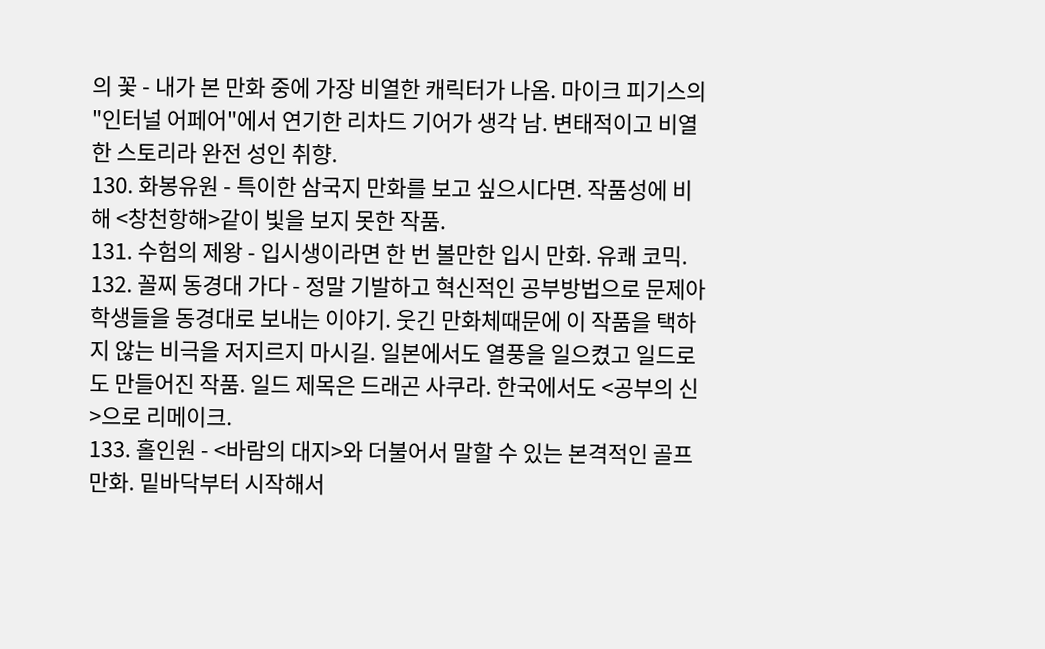의 꽃 - 내가 본 만화 중에 가장 비열한 캐릭터가 나옴. 마이크 피기스의 "인터널 어페어"에서 연기한 리차드 기어가 생각 남. 변태적이고 비열한 스토리라 완전 성인 취향.
130. 화봉유원 - 특이한 삼국지 만화를 보고 싶으시다면. 작품성에 비해 <창천항해>같이 빛을 보지 못한 작품.
131. 수험의 제왕 - 입시생이라면 한 번 볼만한 입시 만화. 유쾌 코믹.
132. 꼴찌 동경대 가다 - 정말 기발하고 혁신적인 공부방법으로 문제아 학생들을 동경대로 보내는 이야기. 웃긴 만화체때문에 이 작품을 택하지 않는 비극을 저지르지 마시길. 일본에서도 열풍을 일으켰고 일드로도 만들어진 작품. 일드 제목은 드래곤 사쿠라. 한국에서도 <공부의 신>으로 리메이크.
133. 홀인원 - <바람의 대지>와 더불어서 말할 수 있는 본격적인 골프 만화. 밑바닥부터 시작해서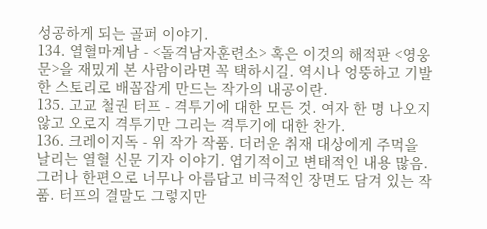성공하게 되는 골퍼 이야기.
134. 열혈마계남 - <돌격남자훈련소> 혹은 이것의 해적판 <영웅문>을 재밌게 본 사람이라면 꼭 택하시길. 역시나 엉뚱하고 기발한 스토리로 배꼽잡게 만드는 작가의 내공이란.
135. 고교 철권 터프 - 격투기에 대한 모든 것. 여자 한 명 나오지 않고 오로지 격투기만 그리는 격투기에 대한 찬가.
136. 크레이지독 - 위 작가 작품. 더러운 취재 대상에게 주먹을 날리는 열혈 신문 기자 이야기. 엽기적이고 변태적인 내용 많음. 그러나 한편으로 너무나 아름답고 비극적인 장면도 담겨 있는 작품. 터프의 결말도 그렇지만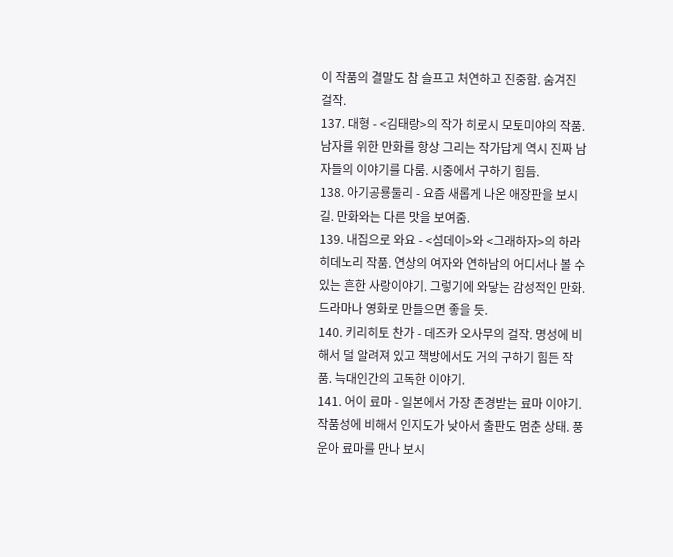이 작품의 결말도 참 슬프고 처연하고 진중함. 숨겨진 걸작.
137. 대형 - <김태랑>의 작가 히로시 모토미야의 작품. 남자를 위한 만화를 항상 그리는 작가답게 역시 진짜 남자들의 이야기를 다룸. 시중에서 구하기 힘듬.
138. 아기공룡둘리 - 요즘 새롭게 나온 애장판을 보시길. 만화와는 다른 맛을 보여줌.
139. 내집으로 와요 - <섬데이>와 <그래하자>의 하라 히데노리 작품. 연상의 여자와 연하남의 어디서나 볼 수 있는 흔한 사랑이야기. 그렇기에 와닿는 감성적인 만화. 드라마나 영화로 만들으면 좋을 듯.
140. 키리히토 찬가 - 데즈카 오사무의 걸작. 명성에 비해서 덜 알려져 있고 책방에서도 거의 구하기 힘든 작품. 늑대인간의 고독한 이야기.
141. 어이 료마 - 일본에서 가장 존경받는 료마 이야기. 작품성에 비해서 인지도가 낮아서 출판도 멈춘 상태. 풍운아 료마를 만나 보시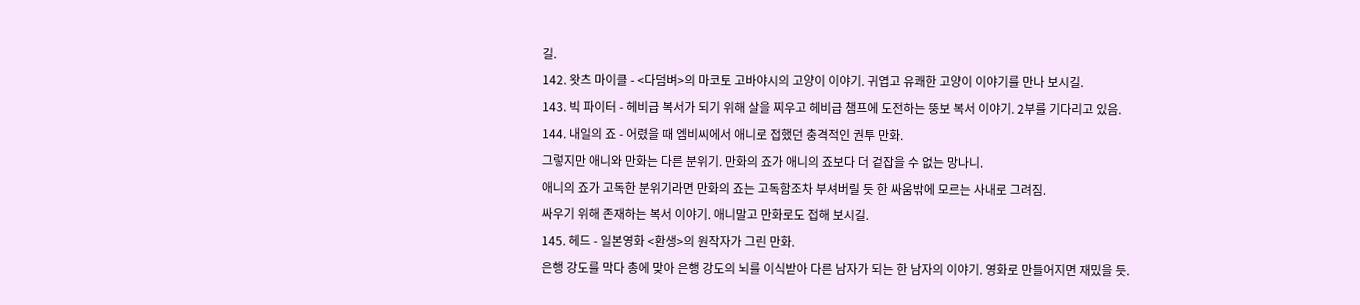길.
142. 왓츠 마이클 - <다덤벼>의 마코토 고바야시의 고양이 이야기. 귀엽고 유쾌한 고양이 이야기를 만나 보시길.
143. 빅 파이터 - 헤비급 복서가 되기 위해 살을 찌우고 헤비급 챔프에 도전하는 뚱보 복서 이야기. 2부를 기다리고 있음.
144. 내일의 죠 - 어렸을 때 엠비씨에서 애니로 접했던 충격적인 권투 만화.
그렇지만 애니와 만화는 다른 분위기. 만화의 죠가 애니의 죠보다 더 겉잡을 수 없는 망나니.
애니의 죠가 고독한 분위기라면 만화의 죠는 고독함조차 부셔버릴 듯 한 싸움밖에 모르는 사내로 그려짐.
싸우기 위해 존재하는 복서 이야기. 애니말고 만화로도 접해 보시길.
145. 헤드 - 일본영화 <환생>의 원작자가 그린 만화.
은행 강도를 막다 총에 맞아 은행 강도의 뇌를 이식받아 다른 남자가 되는 한 남자의 이야기. 영화로 만들어지면 재밌을 듯.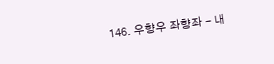146. 우향우 좌향좌 - 내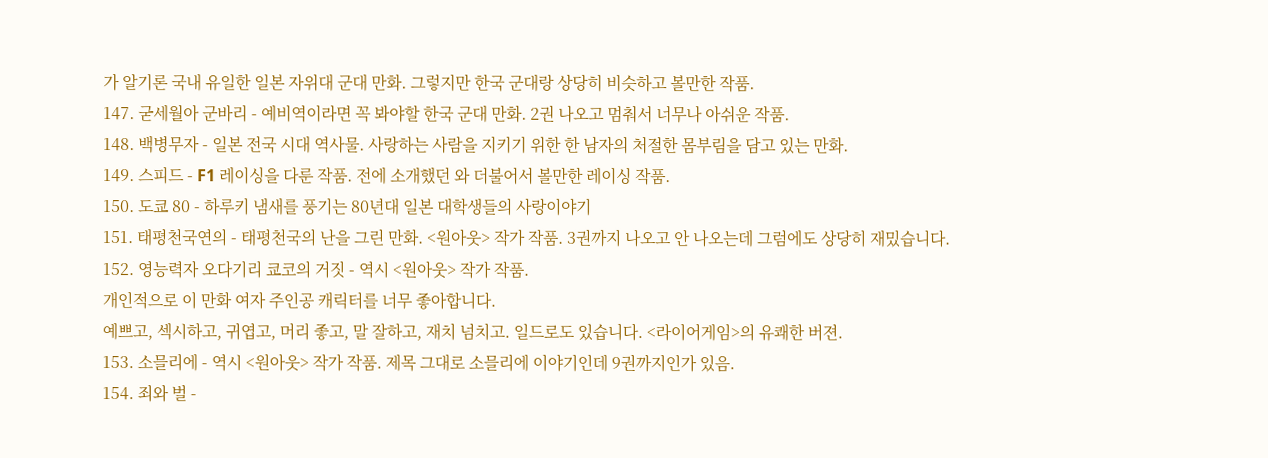가 알기론 국내 유일한 일본 자위대 군대 만화. 그렇지만 한국 군대랑 상당히 비슷하고 볼만한 작품.
147. 굳세월아 군바리 - 예비역이라면 꼭 봐야할 한국 군대 만화. 2권 나오고 멈춰서 너무나 아쉬운 작품.
148. 백병무자 - 일본 전국 시대 역사물. 사랑하는 사람을 지키기 위한 한 남자의 처절한 몸부림을 담고 있는 만화.
149. 스피드 - F1 레이싱을 다룬 작품. 전에 소개했던 와 더불어서 볼만한 레이싱 작품.
150. 도쿄 80 - 하루키 냄새를 풍기는 80년대 일본 대학생들의 사랑이야기
151. 태평천국연의 - 태평천국의 난을 그린 만화. <원아웃> 작가 작품. 3권까지 나오고 안 나오는데 그럼에도 상당히 재밌습니다.
152. 영능력자 오다기리 쿄코의 거짓 - 역시 <원아웃> 작가 작품.
개인적으로 이 만화 여자 주인공 캐릭터를 너무 좋아합니다.
예쁘고, 섹시하고, 귀엽고, 머리 좋고, 말 잘하고, 재치 넘치고. 일드로도 있습니다. <라이어게임>의 유쾌한 버젼.
153. 소믈리에 - 역시 <원아웃> 작가 작품. 제목 그대로 소믈리에 이야기인데 9권까지인가 있음.
154. 죄와 벌 -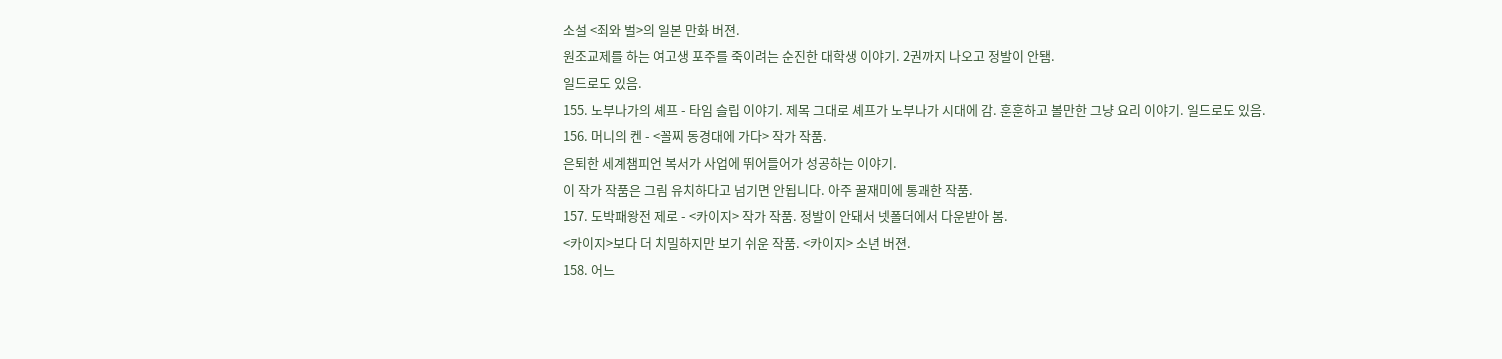소설 <죄와 벌>의 일본 만화 버젼.
원조교제를 하는 여고생 포주를 죽이려는 순진한 대학생 이야기. 2권까지 나오고 정발이 안됌.
일드로도 있음.
155. 노부나가의 셰프 - 타임 슬립 이야기. 제목 그대로 셰프가 노부나가 시대에 감. 훈훈하고 볼만한 그냥 요리 이야기. 일드로도 있음.
156. 머니의 켄 - <꼴찌 동경대에 가다> 작가 작품.
은퇴한 세계챔피언 복서가 사업에 뛰어들어가 성공하는 이야기.
이 작가 작품은 그림 유치하다고 넘기면 안됩니다. 아주 꿀재미에 통괘한 작품.
157. 도박패왕전 제로 - <카이지> 작가 작품. 정발이 안돼서 넷폴더에서 다운받아 봄.
<카이지>보다 더 치밀하지만 보기 쉬운 작품. <카이지> 소년 버젼.
158. 어느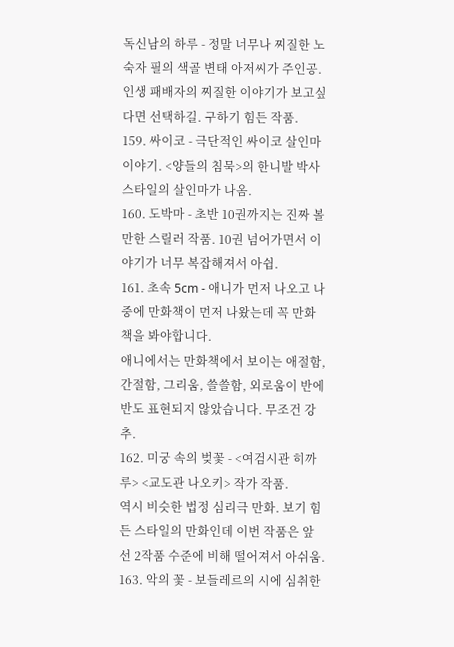독신남의 하루 - 정말 너무나 찌질한 노숙자 필의 색골 변태 아저씨가 주인공.
인생 패배자의 찌질한 이야기가 보고싶다면 선택하길. 구하기 힘든 작품.
159. 싸이코 - 극단적인 싸이코 살인마 이야기. <양들의 침묵>의 한니발 박사 스타일의 살인마가 나옴.
160. 도박마 - 초반 10권까지는 진짜 볼만한 스릴러 작품. 10권 넘어가면서 이야기가 너무 복잡해져서 아쉽.
161. 초속 5cm - 애니가 먼저 나오고 나중에 만화책이 먼저 나왔는데 꼭 만화책을 봐야합니다.
애니에서는 만화책에서 보이는 애절함, 간절함, 그리움, 쓸쓸함, 외로움이 반에 반도 표현되지 않았습니다. 무조건 강추.
162. 미궁 속의 벚꽃 - <여검시관 히까루> <교도관 나오키> 작가 작품.
역시 비슷한 법정 심리극 만화. 보기 힘든 스타일의 만화인데 이번 작품은 앞선 2작품 수준에 비해 떨어져서 아쉬움.
163. 악의 꽃 - 보들레르의 시에 심취한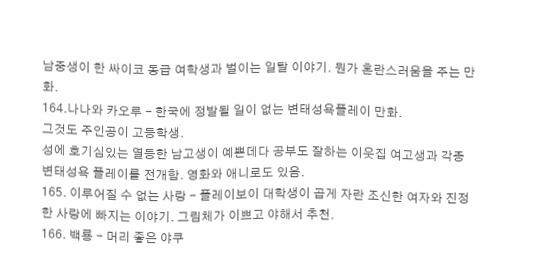남중생이 한 싸이코 동급 여학생과 벌이는 일탈 이야기. 뭔가 혼란스러움을 주는 만화.
164.나나와 카오루 - 한국에 정발될 일이 없는 변태성욕플레이 만화.
그것도 주인공이 고등학생.
성에 호기심있는 열등한 남고생이 예쁜데다 공부도 잘하는 이웃집 여고생과 각종 변태성욕 플레이를 전개함. 영화와 애니로도 있음.
165. 이루어질 수 없는 사랑 - 플레이보이 대학생이 곱게 자란 조신한 여자와 진정한 사랑에 빠지는 이야기. 그림체가 이쁘고 야해서 추천.
166. 백룡 - 머리 좋은 야쿠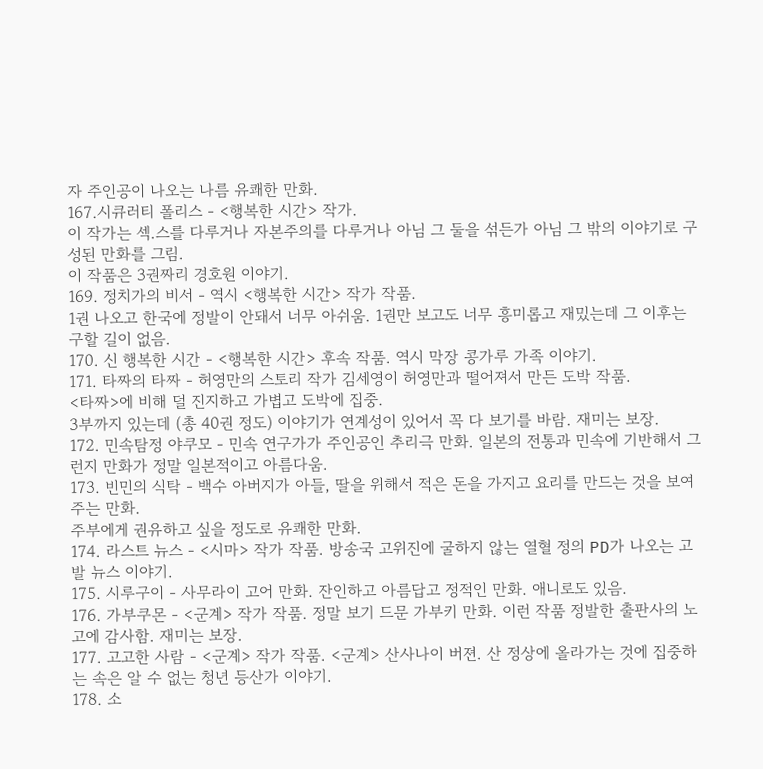자 주인공이 나오는 나름 유쾌한 만화.
167.시큐러티 폴리스 - <행복한 시간> 작가.
이 작가는 섹.스를 다루거나 자본주의를 다루거나 아님 그 둘을 섞든가 아님 그 밖의 이야기로 구성된 만화를 그림.
이 작품은 3권짜리 경호원 이야기.
169. 정치가의 비서 - 역시 <행복한 시간> 작가 작품.
1권 나오고 한국에 정발이 안돼서 너무 아쉬움. 1권만 보고도 너무 흥미롭고 재밌는데 그 이후는 구할 길이 없음.
170. 신 행복한 시간 - <행복한 시간> 후속 작품. 역시 막장 콩가루 가족 이야기.
171. 타짜의 타짜 - 허영만의 스토리 작가 김세영이 허영만과 떨어져서 만든 도박 작품.
<타짜>에 비해 덜 진지하고 가볍고 도박에 집중.
3부까지 있는데 (총 40권 정도) 이야기가 연계성이 있어서 꼭 다 보기를 바람. 재미는 보장.
172. 민속탐정 야쿠모 - 민속 연구가가 주인공인 추리극 만화. 일본의 전통과 민속에 기반해서 그런지 만화가 정말 일본적이고 아름다움.
173. 빈민의 식탁 - 백수 아버지가 아들, 딸을 위해서 적은 돈을 가지고 요리를 만드는 것을 보여주는 만화.
주부에게 권유하고 싶을 정도로 유쾌한 만화.
174. 라스트 뉴스 - <시마> 작가 작품. 방송국 고위진에 굴하지 않는 열혈 정의 PD가 나오는 고발 뉴스 이야기.
175. 시루구이 - 사무라이 고어 만화. 잔인하고 아름답고 정적인 만화. 애니로도 있음.
176. 가부쿠몬 - <군계> 작가 작품. 정말 보기 드문 가부키 만화. 이런 작품 정발한 출판사의 노고에 감사함. 재미는 보장.
177. 고고한 사람 - <군계> 작가 작품. <군계> 산사나이 버젼. 산 정상에 올라가는 것에 집중하는 속은 알 수 없는 청년 등산가 이야기.
178. 소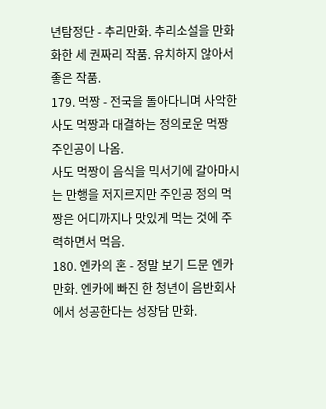년탐정단 - 추리만화. 추리소설을 만화화한 세 권짜리 작품. 유치하지 않아서 좋은 작품.
179. 먹짱 - 전국을 돌아다니며 사악한 사도 먹짱과 대결하는 정의로운 먹짱 주인공이 나옴.
사도 먹짱이 음식을 믹서기에 갈아마시는 만행을 저지르지만 주인공 정의 먹짱은 어디까지나 맛있게 먹는 것에 주력하면서 먹음.
180. 엔카의 혼 - 정말 보기 드문 엔카 만화. 엔카에 빠진 한 청년이 음반회사에서 성공한다는 성장담 만화.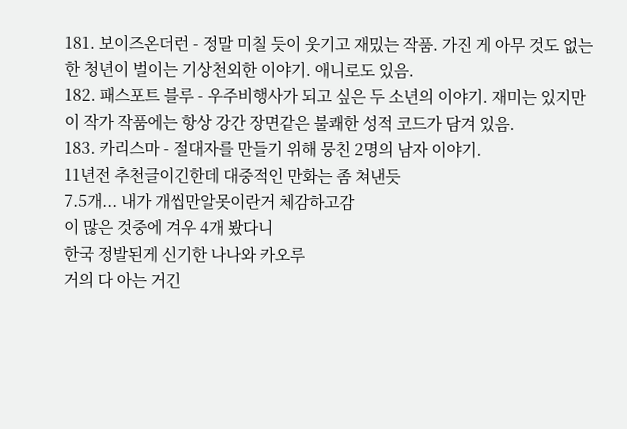181. 보이즈온더런 - 정말 미칠 듯이 웃기고 재밌는 작품. 가진 게 아무 것도 없는 한 청년이 벌이는 기상천외한 이야기. 애니로도 있음.
182. 패스포트 블루 - 우주비행사가 되고 싶은 두 소년의 이야기. 재미는 있지만 이 작가 작품에는 항상 강간 장면같은 불쾌한 성적 코드가 담겨 있음.
183. 카리스마 - 절대자를 만들기 위해 뭉친 2명의 남자 이야기.
11년전 추천글이긴한데 대중적인 만화는 좀 쳐낸듯
7.5개... 내가 개씹만알못이란거 체감하고감
이 많은 것중에 겨우 4개 봤다니
한국 정발된게 신기한 나나와 카오루
거의 다 아는 거긴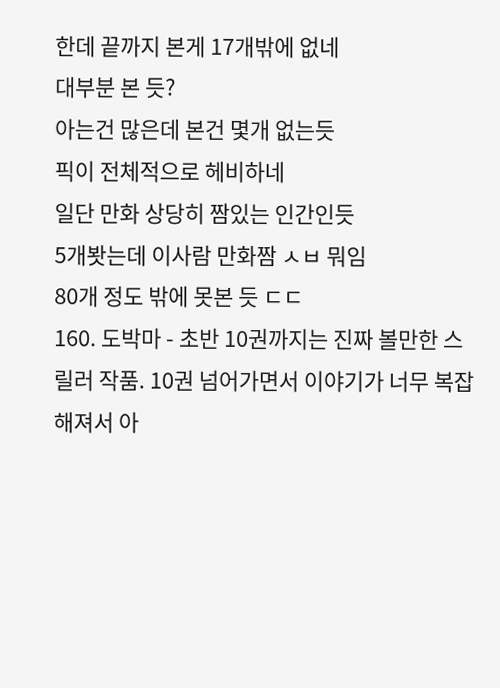한데 끝까지 본게 17개밖에 없네
대부분 본 듯?
아는건 많은데 본건 몇개 없는듯
픽이 전체적으로 헤비하네
일단 만화 상당히 짬있는 인간인듯
5개봣는데 이사람 만화짬 ㅅㅂ 뭐임
80개 정도 밖에 못본 듯 ㄷㄷ
160. 도박마 - 초반 10권까지는 진짜 볼만한 스릴러 작품. 10권 넘어가면서 이야기가 너무 복잡해져서 아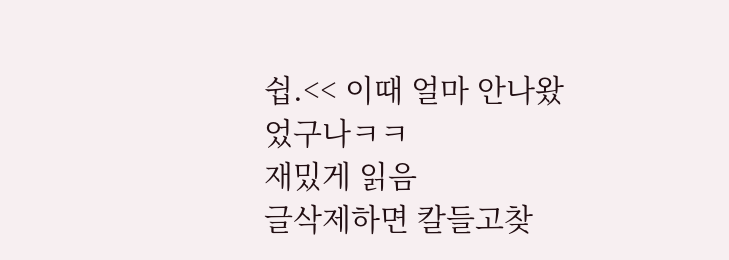쉽.<< 이때 얼마 안나왔었구나ㅋㅋ
재밌게 읽음
글삭제하면 칼들고찾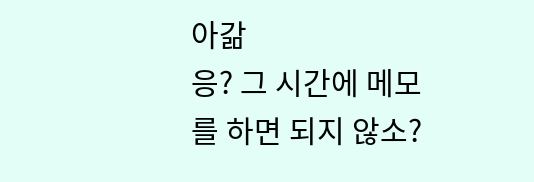아갊
응? 그 시간에 메모를 하면 되지 않소?